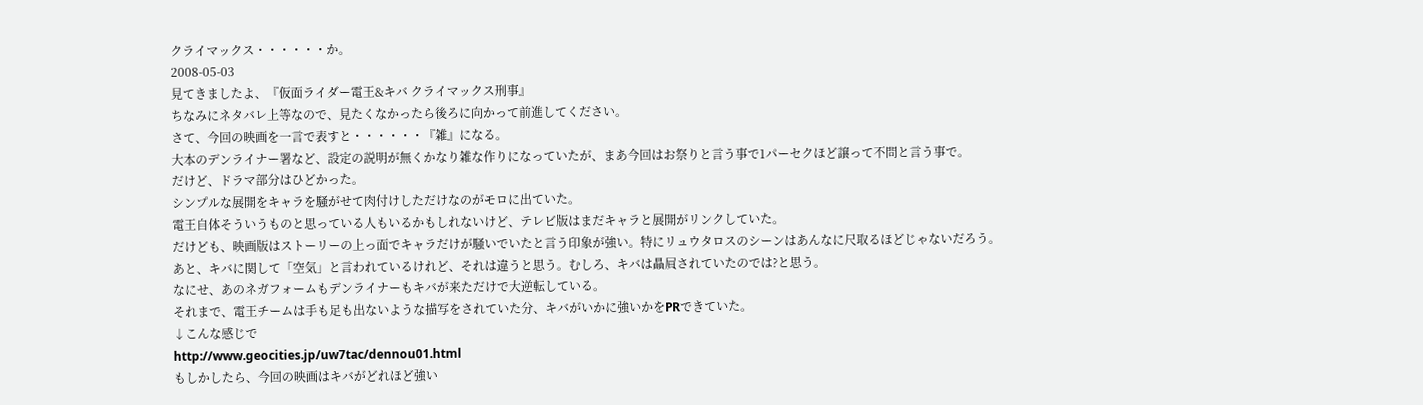クライマックス・・・・・・か。
2008-05-03
見てきましたよ、『仮面ライダー電王&キバ クライマックス刑事』
ちなみにネタバレ上等なので、見たくなかったら後ろに向かって前進してください。
さて、今回の映画を一言で表すと・・・・・・『雑』になる。
大本のデンライナー署など、設定の説明が無くかなり雑な作りになっていたが、まあ今回はお祭りと言う事で1パーセクほど譲って不問と言う事で。
だけど、ドラマ部分はひどかった。
シンプルな展開をキャラを騒がせて肉付けしただけなのがモロに出ていた。
電王自体そういうものと思っている人もいるかもしれないけど、テレビ版はまだキャラと展開がリンクしていた。
だけども、映画版はストーリーの上っ面でキャラだけが騒いでいたと言う印象が強い。特にリュウタロスのシーンはあんなに尺取るほどじゃないだろう。
あと、キバに関して「空気」と言われているけれど、それは違うと思う。むしろ、キバは贔屓されていたのでは?と思う。
なにせ、あのネガフォームもデンライナーもキバが来ただけで大逆転している。
それまで、電王チームは手も足も出ないような描写をされていた分、キバがいかに強いかをPRできていた。
↓こんな感じで
http://www.geocities.jp/uw7tac/dennou01.html
もしかしたら、今回の映画はキバがどれほど強い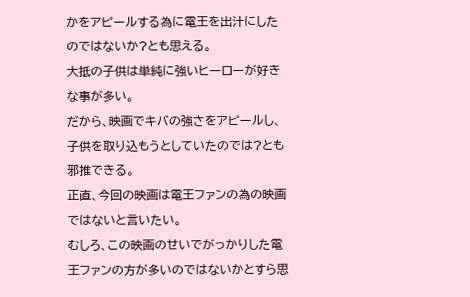かをアピールする為に電王を出汁にしたのではないか?とも思える。
大抵の子供は単純に強いヒーローが好きな事が多い。
だから、映画でキバの強さをアピールし、子供を取り込もうとしていたのでは?とも邪推できる。
正直、今回の映画は電王ファンの為の映画ではないと言いたい。
むしろ、この映画のせいでがっかりした電王ファンの方が多いのではないかとすら思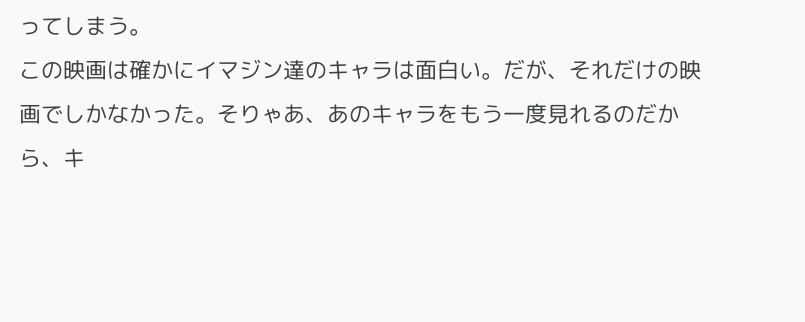ってしまう。
この映画は確かにイマジン達のキャラは面白い。だが、それだけの映画でしかなかった。そりゃあ、あのキャラをもう一度見れるのだから、キ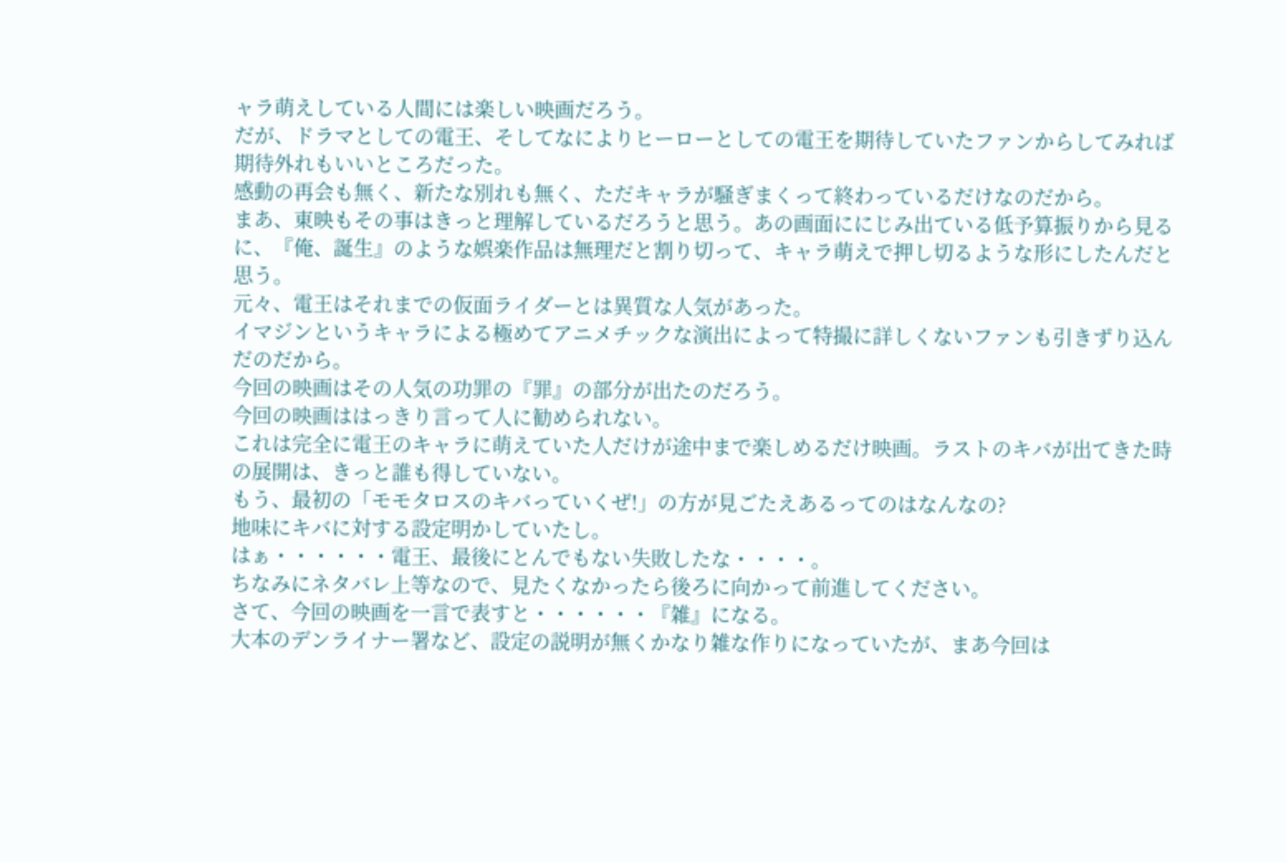ャラ萌えしている人間には楽しい映画だろう。
だが、ドラマとしての電王、そしてなによりヒーローとしての電王を期待していたファンからしてみれば期待外れもいいところだった。
感動の再会も無く、新たな別れも無く、ただキャラが騒ぎまくって終わっているだけなのだから。
まあ、東映もその事はきっと理解しているだろうと思う。あの画面ににじみ出ている低予算振りから見るに、『俺、誕生』のような娯楽作品は無理だと割り切って、キャラ萌えで押し切るような形にしたんだと思う。
元々、電王はそれまでの仮面ライダーとは異質な人気があった。
イマジンというキャラによる極めてアニメチックな演出によって特撮に詳しくないファンも引きずり込んだのだから。
今回の映画はその人気の功罪の『罪』の部分が出たのだろう。
今回の映画ははっきり言って人に勧められない。
これは完全に電王のキャラに萌えていた人だけが途中まで楽しめるだけ映画。ラストのキバが出てきた時の展開は、きっと誰も得していない。
もう、最初の「モモタロスのキバっていくぜ!」の方が見ごたえあるってのはなんなの?
地味にキバに対する設定明かしていたし。
はぁ・・・・・・電王、最後にとんでもない失敗したな・・・・。
ちなみにネタバレ上等なので、見たくなかったら後ろに向かって前進してください。
さて、今回の映画を一言で表すと・・・・・・『雑』になる。
大本のデンライナー署など、設定の説明が無くかなり雑な作りになっていたが、まあ今回は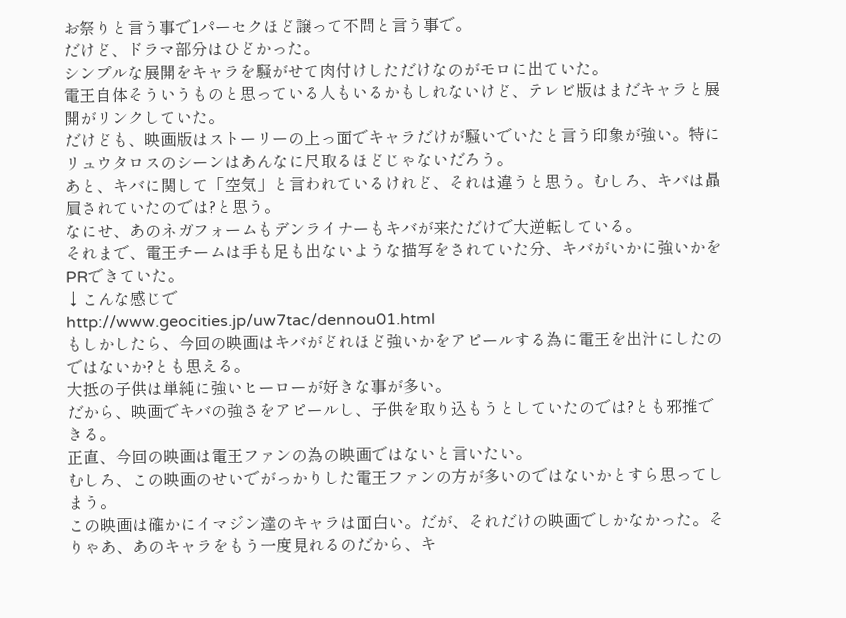お祭りと言う事で1パーセクほど譲って不問と言う事で。
だけど、ドラマ部分はひどかった。
シンプルな展開をキャラを騒がせて肉付けしただけなのがモロに出ていた。
電王自体そういうものと思っている人もいるかもしれないけど、テレビ版はまだキャラと展開がリンクしていた。
だけども、映画版はストーリーの上っ面でキャラだけが騒いでいたと言う印象が強い。特にリュウタロスのシーンはあんなに尺取るほどじゃないだろう。
あと、キバに関して「空気」と言われているけれど、それは違うと思う。むしろ、キバは贔屓されていたのでは?と思う。
なにせ、あのネガフォームもデンライナーもキバが来ただけで大逆転している。
それまで、電王チームは手も足も出ないような描写をされていた分、キバがいかに強いかをPRできていた。
↓こんな感じで
http://www.geocities.jp/uw7tac/dennou01.html
もしかしたら、今回の映画はキバがどれほど強いかをアピールする為に電王を出汁にしたのではないか?とも思える。
大抵の子供は単純に強いヒーローが好きな事が多い。
だから、映画でキバの強さをアピールし、子供を取り込もうとしていたのでは?とも邪推できる。
正直、今回の映画は電王ファンの為の映画ではないと言いたい。
むしろ、この映画のせいでがっかりした電王ファンの方が多いのではないかとすら思ってしまう。
この映画は確かにイマジン達のキャラは面白い。だが、それだけの映画でしかなかった。そりゃあ、あのキャラをもう一度見れるのだから、キ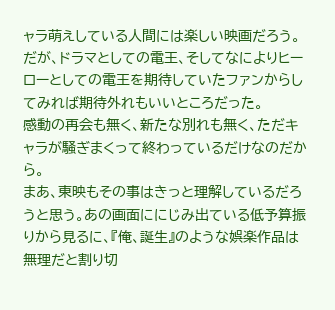ャラ萌えしている人間には楽しい映画だろう。
だが、ドラマとしての電王、そしてなによりヒーローとしての電王を期待していたファンからしてみれば期待外れもいいところだった。
感動の再会も無く、新たな別れも無く、ただキャラが騒ぎまくって終わっているだけなのだから。
まあ、東映もその事はきっと理解しているだろうと思う。あの画面ににじみ出ている低予算振りから見るに、『俺、誕生』のような娯楽作品は無理だと割り切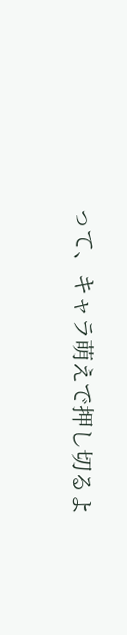って、キャラ萌えで押し切るよ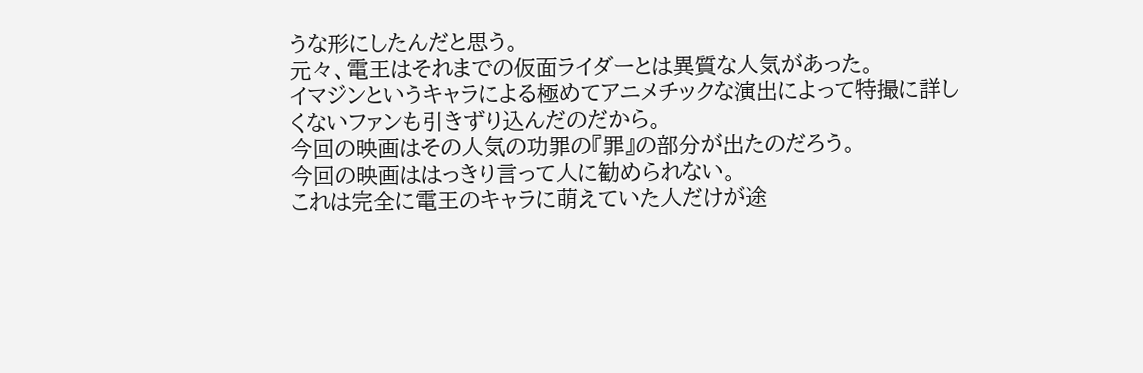うな形にしたんだと思う。
元々、電王はそれまでの仮面ライダーとは異質な人気があった。
イマジンというキャラによる極めてアニメチックな演出によって特撮に詳しくないファンも引きずり込んだのだから。
今回の映画はその人気の功罪の『罪』の部分が出たのだろう。
今回の映画ははっきり言って人に勧められない。
これは完全に電王のキャラに萌えていた人だけが途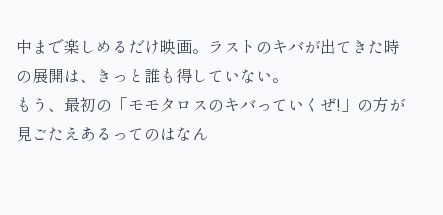中まで楽しめるだけ映画。ラストのキバが出てきた時の展開は、きっと誰も得していない。
もう、最初の「モモタロスのキバっていくぜ!」の方が見ごたえあるってのはなん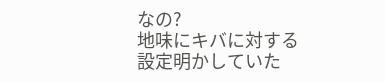なの?
地味にキバに対する設定明かしていた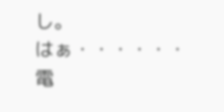し。
はぁ・・・・・・電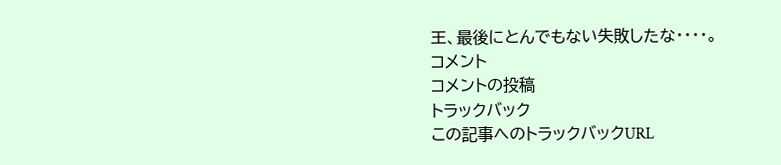王、最後にとんでもない失敗したな・・・・。
コメント
コメントの投稿
トラックバック
この記事へのトラックバックURL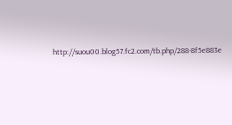http://suou00.blog57.fc2.com/tb.php/288-8f5e883e